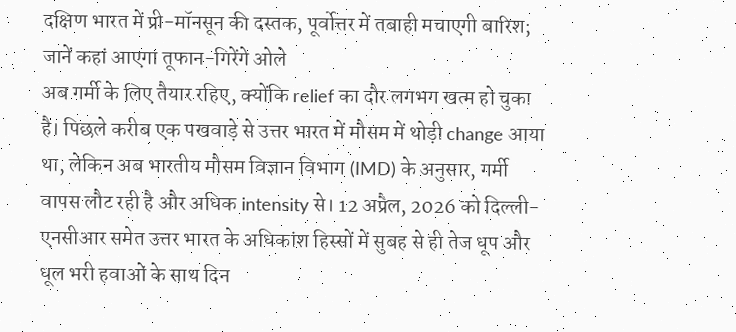दक्षिण भारत में प्री-मॉनसून की दस्तक, पूर्वोत्तर में तबाही मचाएगी बारिश; जानें कहां आएगा तूफान-गिरेंगे ओले
अब गर्मी के लिए तैयार रहिए, क्योंकि relief का दौर लगभग खत्म हो चुका है। पिछले करीब एक पखवाड़े से उत्तर भारत में मौसम में थोड़ी change आया था, लेकिन अब भारतीय मौसम विज्ञान विभाग (IMD) के अनुसार, गर्मी वापस लौट रही है और अधिक intensity से। 12 अप्रैल, 2026 को दिल्ली-एनसीआर समेत उत्तर भारत के अधिकांश हिस्सों में सुबह से ही तेज धूप और धूल भरी हवाओं के साथ दिन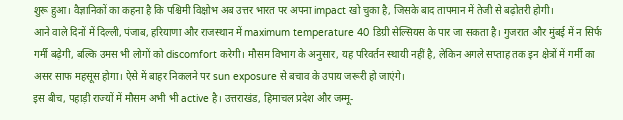शुरू हुआ। वैज्ञानिकों का कहना है कि पश्चिमी विक्षोभ अब उत्तर भारत पर अपना impact खो चुका है, जिसके बाद तापमान में तेजी से बढ़ोतरी होगी।
आने वाले दिनों में दिल्ली, पंजाब, हरियाणा और राजस्थान में maximum temperature 40 डिग्री सेल्सियस के पार जा सकता है। गुजरात और मुंबई में न सिर्फ गर्मी बढ़ेगी, बल्कि उमस भी लोगों को discomfort करेगी। मौसम विभाग के अनुसार, यह परिवर्तन स्थायी नहीं है, लेकिन अगले सप्ताह तक इन क्षेत्रों में गर्मी का असर साफ महसूस होगा। ऐसे में बाहर निकलने पर sun exposure से बचाव के उपाय जरूरी हो जाएंगे।
इस बीच, पहाड़ी राज्यों में मौसम अभी भी active है। उत्तराखंड, हिमाचल प्रदेश और जम्मू-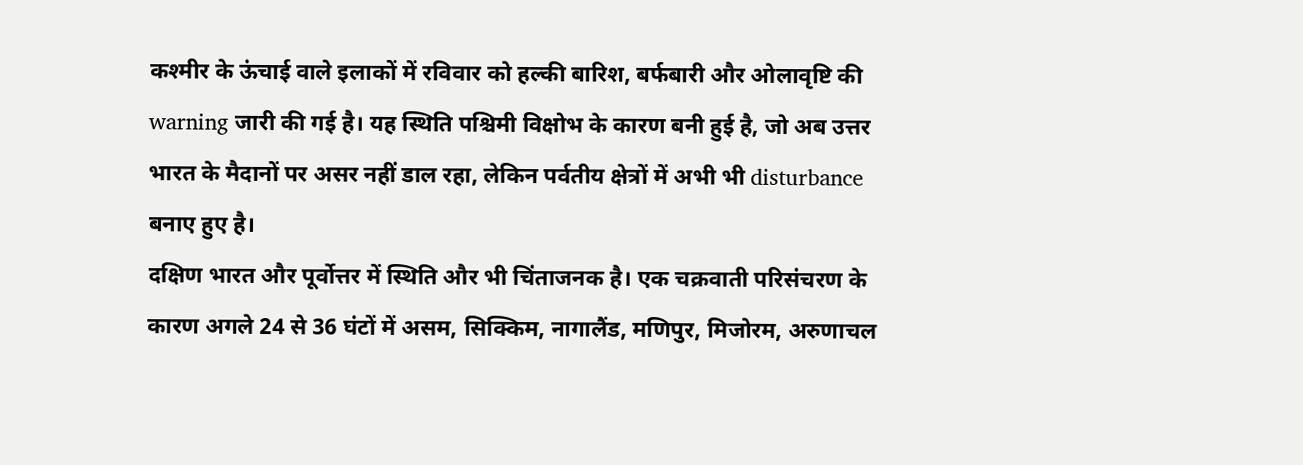कश्मीर के ऊंचाई वाले इलाकों में रविवार को हल्की बारिश, बर्फबारी और ओलावृष्टि की warning जारी की गई है। यह स्थिति पश्चिमी विक्षोभ के कारण बनी हुई है, जो अब उत्तर भारत के मैदानों पर असर नहीं डाल रहा, लेकिन पर्वतीय क्षेत्रों में अभी भी disturbance बनाए हुए है।
दक्षिण भारत और पूर्वोत्तर में स्थिति और भी चिंताजनक है। एक चक्रवाती परिसंचरण के कारण अगले 24 से 36 घंटों में असम, सिक्किम, नागालैंड, मणिपुर, मिजोरम, अरुणाचल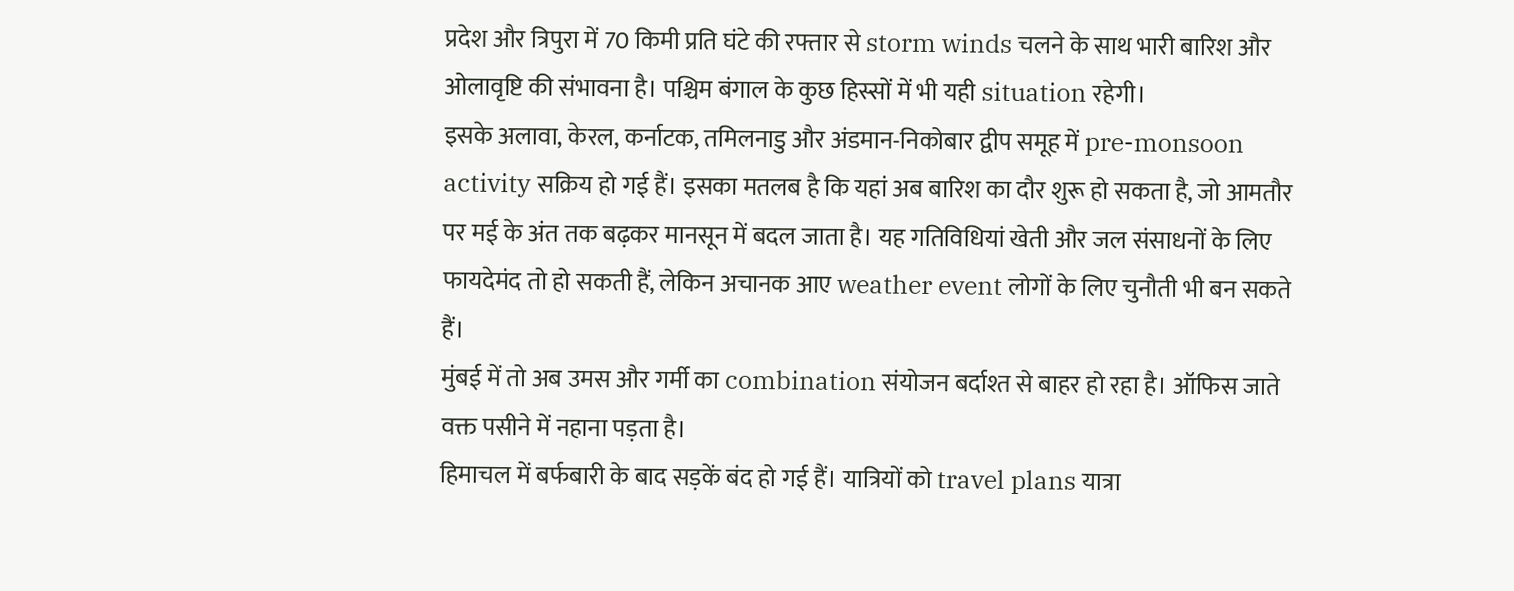प्रदेश और त्रिपुरा में 70 किमी प्रति घंटे की रफ्तार से storm winds चलने के साथ भारी बारिश और ओलावृष्टि की संभावना है। पश्चिम बंगाल के कुछ हिस्सों में भी यही situation रहेगी।
इसके अलावा, केरल, कर्नाटक, तमिलनाडु और अंडमान-निकोबार द्वीप समूह में pre-monsoon activity सक्रिय हो गई हैं। इसका मतलब है कि यहां अब बारिश का दौर शुरू हो सकता है, जो आमतौर पर मई के अंत तक बढ़कर मानसून में बदल जाता है। यह गतिविधियां खेती और जल संसाधनों के लिए फायदेमंद तो हो सकती हैं, लेकिन अचानक आए weather event लोगों के लिए चुनौती भी बन सकते हैं।
मुंबई में तो अब उमस और गर्मी का combination संयोजन बर्दाश्त से बाहर हो रहा है। ऑफिस जाते वक्त पसीने में नहाना पड़ता है।
हिमाचल में बर्फबारी के बाद सड़कें बंद हो गई हैं। यात्रियों को travel plans यात्रा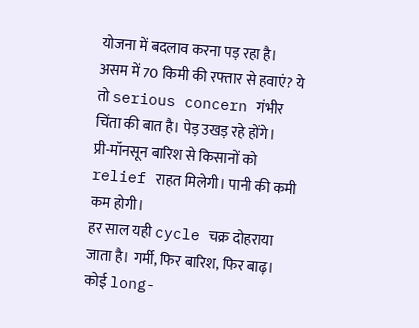योजना में बदलाव करना पड़ रहा है।
असम में 70 किमी की रफ्तार से हवाएं? ये तो serious concern गंभीर चिंता की बात है। पेड़ उखड़ रहे होंगे।
प्री-मॉनसून बारिश से किसानों को relief राहत मिलेगी। पानी की कमी कम होगी।
हर साल यही cycle चक्र दोहराया जाता है। गर्मी, फिर बारिश, फिर बाढ़। कोई long-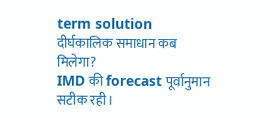term solution दीर्घकालिक समाधान कब मिलेगा?
IMD की forecast पूर्वानुमान सटीक रही।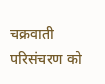चक्रवाती परिसंचरण को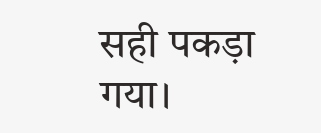सही पकड़ा गया।